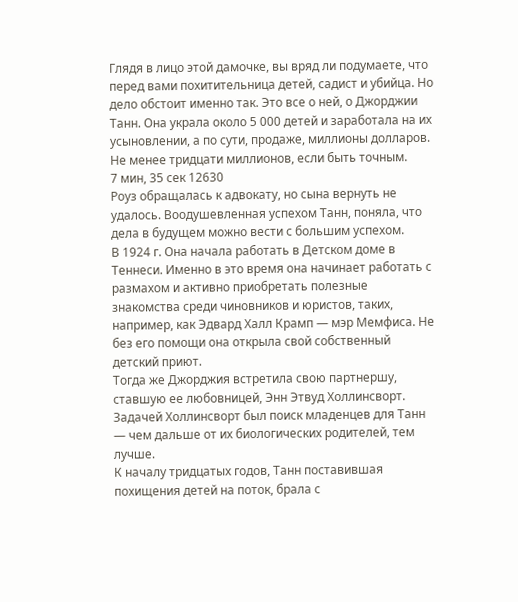Глядя в лицо этой дамочке, вы вряд ли подумаете, что перед вами похитительница детей, садист и убийца. Но дело обстоит именно так. Это все о ней, о Джорджии Танн. Она украла около 5 000 детей и заработала на их усыновлении, а по сути, продаже, миллионы долларов. Не менее тридцати миллионов, если быть точным.
7 мин, 35 сек 12630
Роуз обращалась к адвокату, но сына вернуть не удалось. Воодушевленная успехом Танн, поняла, что дела в будущем можно вести с большим успехом.
В 1924 г. Она начала работать в Детском доме в Теннеси. Именно в это время она начинает работать с размахом и активно приобретать полезные знакомства среди чиновников и юристов, таких, например, как Эдвард Халл Крамп — мэр Мемфиса. Не без его помощи она открыла свой собственный детский приют.
Тогда же Джорджия встретила свою партнершу, ставшую ее любовницей, Энн Этвуд Холлинсворт. Задачей Холлинсворт был поиск младенцев для Танн — чем дальше от их биологических родителей, тем лучше.
К началу тридцатых годов, Танн поставившая похищения детей на поток, брала с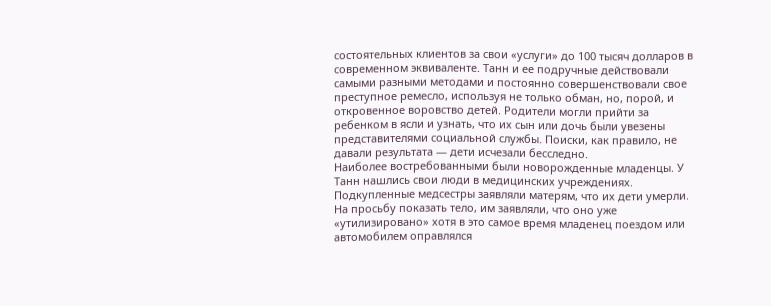состоятельных клиентов за свои «услуги» до 100 тысяч долларов в современном эквиваленте. Танн и ее подручные действовали самыми разными методами и постоянно совершенствовали свое преступное ремесло, используя не только обман, но, порой, и откровенное воровство детей. Родители могли прийти за ребенком в ясли и узнать, что их сын или дочь были увезены представителями социальной службы. Поиски, как правило, не давали результата — дети исчезали бесследно.
Наиболее востребованными были новорожденные младенцы. У Танн нашлись свои люди в медицинских учреждениях. Подкупленные медсестры заявляли матерям, что их дети умерли. На просьбу показать тело, им заявляли, что оно уже «утилизировано» хотя в это самое время младенец поездом или автомобилем оправлялся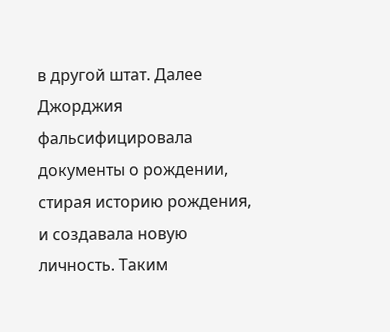в другой штат. Далее Джорджия фальсифицировала документы о рождении, стирая историю рождения, и создавала новую личность. Таким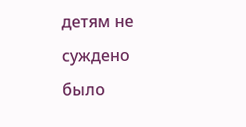детям не суждено было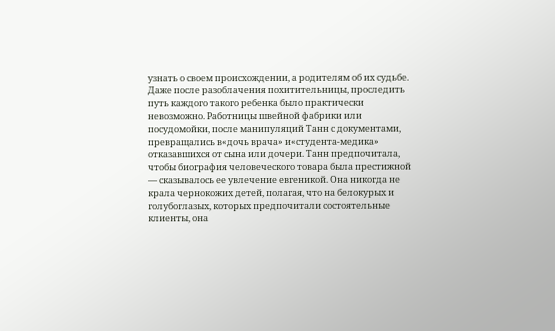узнать о своем происхождении, а родителям об их судьбе. Даже после разоблачения похитительницы, проследить путь каждого такого ребенка было практически невозможно. Работницы швейной фабрики или посудомойки, после манипуляций Танн с документами, превращались в«дочь врача» и«студента-медика» отказавшихся от сына или дочери. Танн предпочитала, чтобы биография человеческого товара была престижной — сказывалось ее увлечение евгеникой. Она никогда не крала чернокожих детей, полагая, что на белокурых и голубоглазых, которых предпочитали состоятельные клиенты, она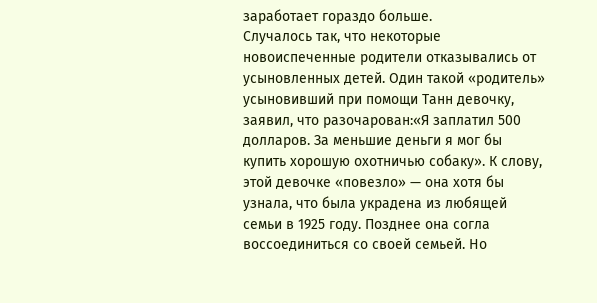заработает гораздо больше.
Случалось так, что некоторые новоиспеченные родители отказывались от усыновленных детей. Один такой «родитель» усыновивший при помощи Танн девочку, заявил, что разочарован:«Я заплатил 500 долларов. За меньшие деньги я мог бы купить хорошую охотничью собаку». К слову, этой девочке «повезло» — она хотя бы узнала, что была украдена из любящей семьи в 1925 году. Позднее она согла воссоединиться со своей семьей. Но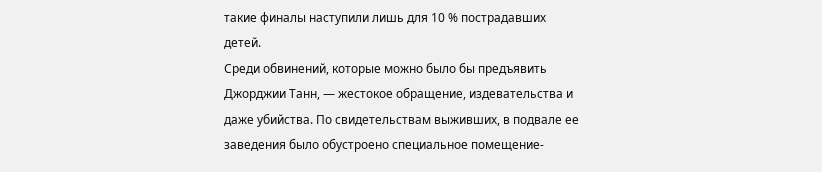такие финалы наступили лишь для 10 % пострадавших детей.
Среди обвинений, которые можно было бы предъявить Джорджии Танн, — жестокое обращение, издевательства и даже убийства. По свидетельствам выживших, в подвале ее заведения было обустроено специальное помещение-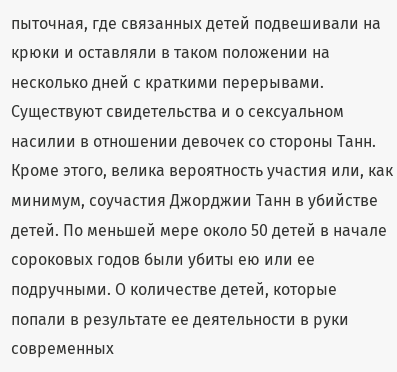пыточная, где связанных детей подвешивали на крюки и оставляли в таком положении на несколько дней с краткими перерывами. Существуют свидетельства и о сексуальном насилии в отношении девочек со стороны Танн. Кроме этого, велика вероятность участия или, как минимум, соучастия Джорджии Танн в убийстве детей. По меньшей мере около 50 детей в начале сороковых годов были убиты ею или ее подручными. О количестве детей, которые попали в результате ее деятельности в руки современных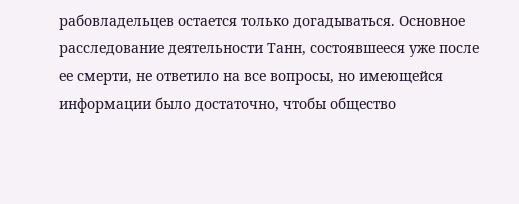рабовладельцев остается только догадываться. Основное расследование деятельности Танн, состоявшееся уже после ее смерти, не ответило на все вопросы, но имеющейся информации было достаточно, чтобы общество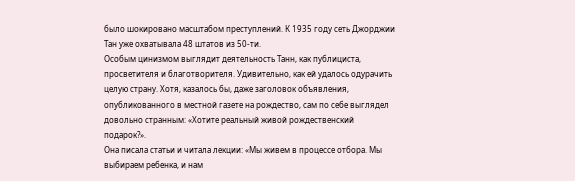было шокировано масштабом преступлений. К 1935 году сеть Джорджии Тан уже охватывала 48 штатов из 50-ти.
Особым цинизмом выглядит деятельность Танн, как публициста, просветителя и благотворителя. Удивительно, как ей удалось одурачить целую страну. Хотя, казалось бы, даже заголовок объявления, опубликованного в местной газете на рождество, сам по себе выглядел довольно странным: «Хотите реальный живой рождественский подарок?».
Она писала статьи и читала лекции: «Мы живем в процессе отбора. Мы выбираем ребенка, и нам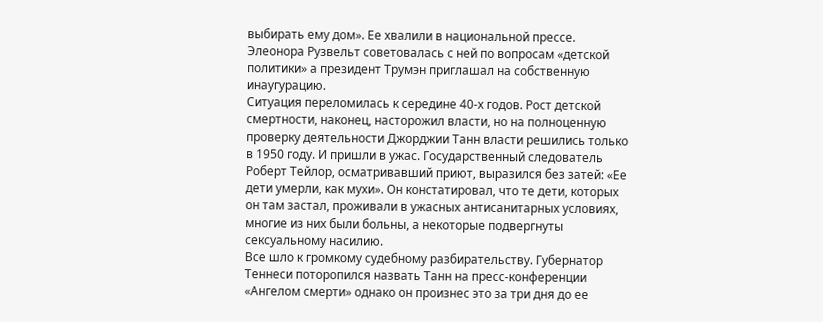выбирать ему дом». Ее хвалили в национальной прессе. Элеонора Рузвельт советовалась с ней по вопросам «детской политики» а президент Трумэн приглашал на собственную инаугурацию.
Ситуация переломилась к середине 40-х годов. Рост детской смертности, наконец, насторожил власти, но на полноценную проверку деятельности Джорджии Танн власти решились только в 1950 году. И пришли в ужас. Государственный следователь Роберт Тейлор, осматривавший приют, выразился без затей: «Ее дети умерли, как мухи». Он констатировал, что те дети, которых он там застал, проживали в ужасных антисанитарных условиях, многие из них были больны, а некоторые подвергнуты сексуальному насилию.
Все шло к громкому судебному разбирательству. Губернатор Теннеси поторопился назвать Танн на пресс-конференции «Ангелом смерти» однако он произнес это за три дня до ее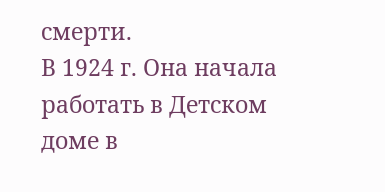смерти.
В 1924 г. Она начала работать в Детском доме в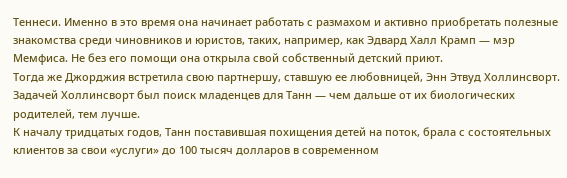Теннеси. Именно в это время она начинает работать с размахом и активно приобретать полезные знакомства среди чиновников и юристов, таких, например, как Эдвард Халл Крамп — мэр Мемфиса. Не без его помощи она открыла свой собственный детский приют.
Тогда же Джорджия встретила свою партнершу, ставшую ее любовницей, Энн Этвуд Холлинсворт. Задачей Холлинсворт был поиск младенцев для Танн — чем дальше от их биологических родителей, тем лучше.
К началу тридцатых годов, Танн поставившая похищения детей на поток, брала с состоятельных клиентов за свои «услуги» до 100 тысяч долларов в современном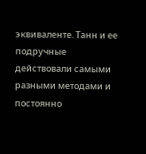эквиваленте. Танн и ее подручные действовали самыми разными методами и постоянно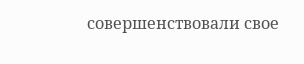совершенствовали свое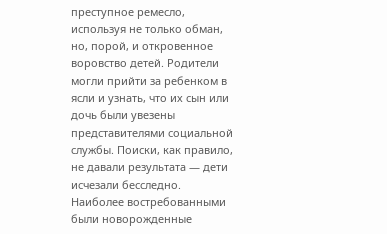преступное ремесло, используя не только обман, но, порой, и откровенное воровство детей. Родители могли прийти за ребенком в ясли и узнать, что их сын или дочь были увезены представителями социальной службы. Поиски, как правило, не давали результата — дети исчезали бесследно.
Наиболее востребованными были новорожденные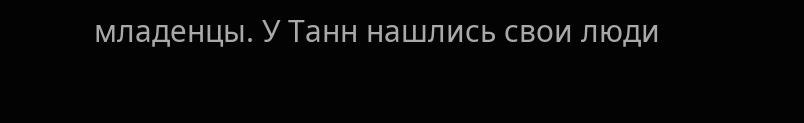младенцы. У Танн нашлись свои люди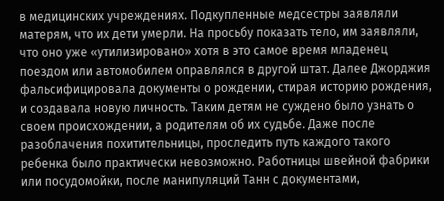в медицинских учреждениях. Подкупленные медсестры заявляли матерям, что их дети умерли. На просьбу показать тело, им заявляли, что оно уже «утилизировано» хотя в это самое время младенец поездом или автомобилем оправлялся в другой штат. Далее Джорджия фальсифицировала документы о рождении, стирая историю рождения, и создавала новую личность. Таким детям не суждено было узнать о своем происхождении, а родителям об их судьбе. Даже после разоблачения похитительницы, проследить путь каждого такого ребенка было практически невозможно. Работницы швейной фабрики или посудомойки, после манипуляций Танн с документами,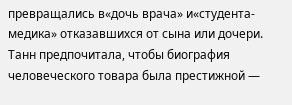превращались в«дочь врача» и«студента-медика» отказавшихся от сына или дочери. Танн предпочитала, чтобы биография человеческого товара была престижной —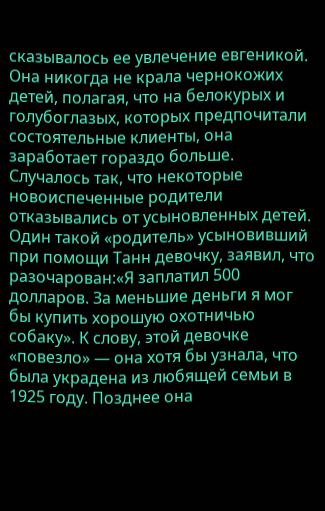сказывалось ее увлечение евгеникой. Она никогда не крала чернокожих детей, полагая, что на белокурых и голубоглазых, которых предпочитали состоятельные клиенты, она заработает гораздо больше.
Случалось так, что некоторые новоиспеченные родители отказывались от усыновленных детей. Один такой «родитель» усыновивший при помощи Танн девочку, заявил, что разочарован:«Я заплатил 500 долларов. За меньшие деньги я мог бы купить хорошую охотничью собаку». К слову, этой девочке «повезло» — она хотя бы узнала, что была украдена из любящей семьи в 1925 году. Позднее она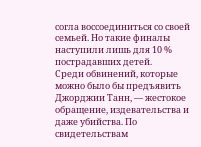согла воссоединиться со своей семьей. Но такие финалы наступили лишь для 10 % пострадавших детей.
Среди обвинений, которые можно было бы предъявить Джорджии Танн, — жестокое обращение, издевательства и даже убийства. По свидетельствам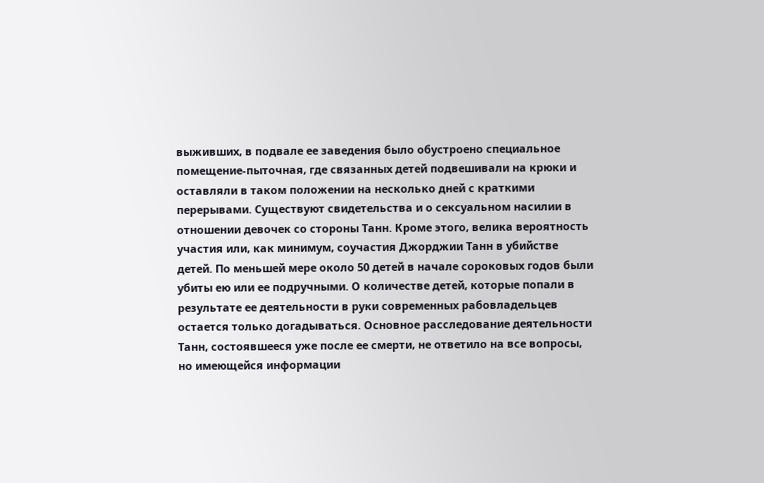выживших, в подвале ее заведения было обустроено специальное помещение-пыточная, где связанных детей подвешивали на крюки и оставляли в таком положении на несколько дней с краткими перерывами. Существуют свидетельства и о сексуальном насилии в отношении девочек со стороны Танн. Кроме этого, велика вероятность участия или, как минимум, соучастия Джорджии Танн в убийстве детей. По меньшей мере около 50 детей в начале сороковых годов были убиты ею или ее подручными. О количестве детей, которые попали в результате ее деятельности в руки современных рабовладельцев остается только догадываться. Основное расследование деятельности Танн, состоявшееся уже после ее смерти, не ответило на все вопросы, но имеющейся информации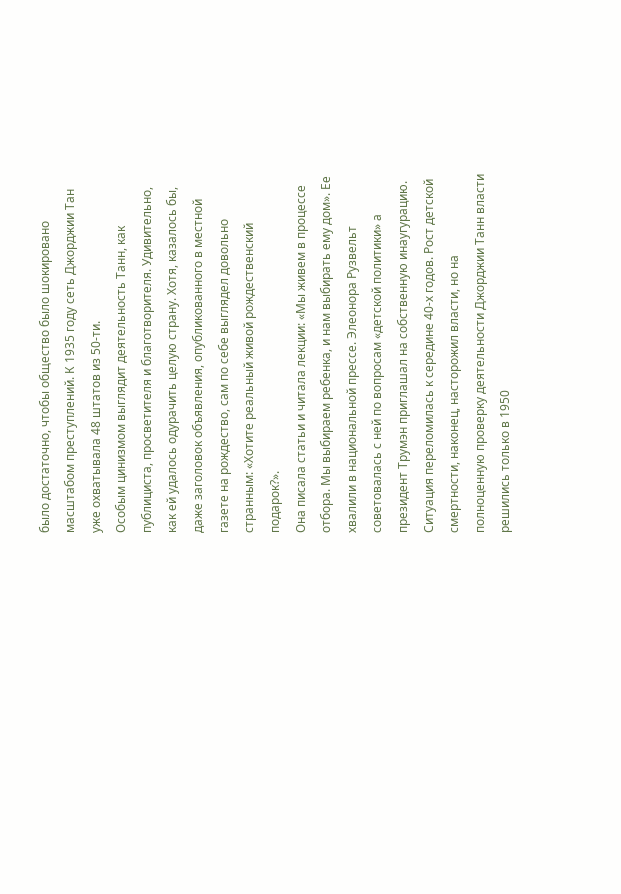было достаточно, чтобы общество было шокировано масштабом преступлений. К 1935 году сеть Джорджии Тан уже охватывала 48 штатов из 50-ти.
Особым цинизмом выглядит деятельность Танн, как публициста, просветителя и благотворителя. Удивительно, как ей удалось одурачить целую страну. Хотя, казалось бы, даже заголовок объявления, опубликованного в местной газете на рождество, сам по себе выглядел довольно странным: «Хотите реальный живой рождественский подарок?».
Она писала статьи и читала лекции: «Мы живем в процессе отбора. Мы выбираем ребенка, и нам выбирать ему дом». Ее хвалили в национальной прессе. Элеонора Рузвельт советовалась с ней по вопросам «детской политики» а президент Трумэн приглашал на собственную инаугурацию.
Ситуация переломилась к середине 40-х годов. Рост детской смертности, наконец, насторожил власти, но на полноценную проверку деятельности Джорджии Танн власти решились только в 1950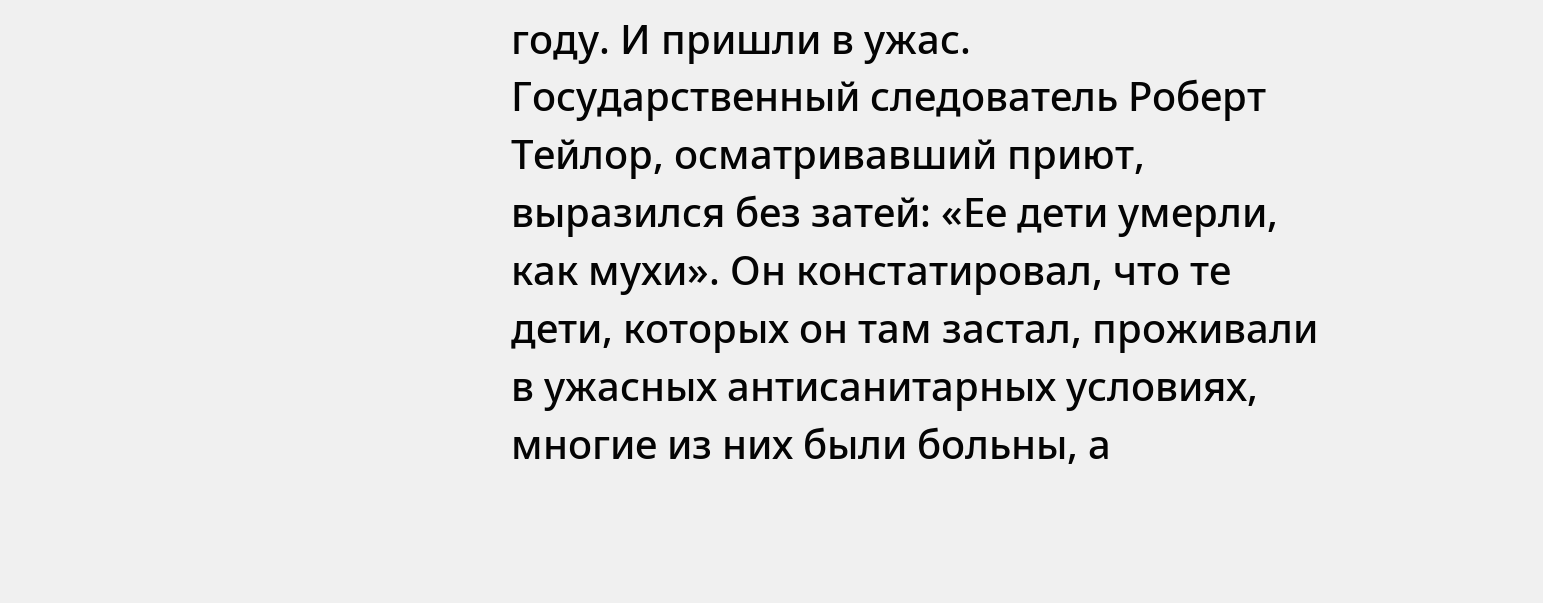году. И пришли в ужас. Государственный следователь Роберт Тейлор, осматривавший приют, выразился без затей: «Ее дети умерли, как мухи». Он констатировал, что те дети, которых он там застал, проживали в ужасных антисанитарных условиях, многие из них были больны, а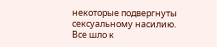некоторые подвергнуты сексуальному насилию.
Все шло к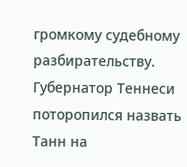громкому судебному разбирательству. Губернатор Теннеси поторопился назвать Танн на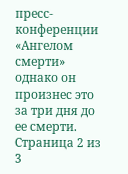пресс-конференции «Ангелом смерти» однако он произнес это за три дня до ее смерти.
Страница 2 из 3